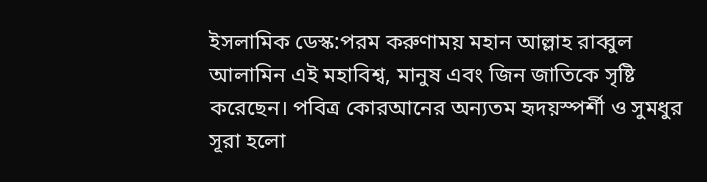ইসলামিক ডেস্ক:পরম করুণাময় মহান আল্লাহ রাব্বুল আলামিন এই মহাবিশ্ব, মানুষ এবং জিন জাতিকে সৃষ্টি করেছেন। পবিত্র কোরআনের অন্যতম হৃদয়স্পর্শী ও সুমধুর সূরা হলো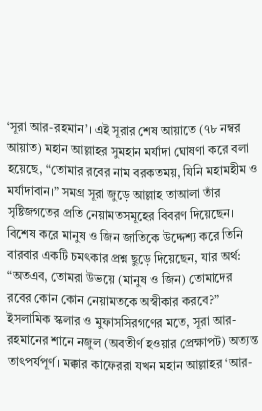‘সূরা আর-রহমান’। এই সূরার শেষ আয়াতে (৭৮ নম্বর আয়াত) মহান আল্লাহর সুমহান মর্যাদা ঘোষণা করে বলা হয়েছে, “তোমার রবের নাম বরকতময়, যিনি মহামহীম ও মর্যাদাবান।” সমগ্র সূরা জুড়ে আল্লাহ তাআলা তাঁর সৃষ্টিজগতের প্রতি নেয়ামতসমূহের বিবরণ দিয়েছেন। বিশেষ করে মানুষ ও জিন জাতিকে উদ্দেশ্য করে তিনি বারবার একটি চমৎকার প্রশ্ন ছুড়ে দিয়েছেন, যার অর্থ: “অতএব, তোমরা উভয়ে (মানুষ ও জিন) তোমাদের রবের কোন কোন নেয়ামতকে অস্বীকার করবে?”
ইসলামিক স্কলার ও মুফাসসিরগণের মতে, সূরা আর-রহমানের শানে নজুল (অবতীর্ণ হওয়ার প্রেক্ষাপট) অত্যন্ত তাৎপর্যপূর্ণ। মক্কার কাফেররা যখন মহান আল্লাহর ‘আর-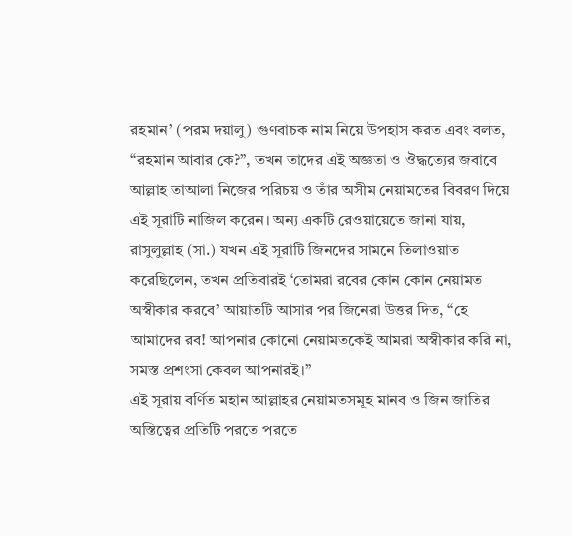রহমান’ (পরম দয়ালু) গুণবাচক নাম নিয়ে উপহাস করত এবং বলত, “রহমান আবার কে?”, তখন তাদের এই অজ্ঞতা ও ঔদ্ধত্যের জবাবে আল্লাহ তাআলা নিজের পরিচয় ও তাঁর অসীম নেয়ামতের বিবরণ দিয়ে এই সূরাটি নাজিল করেন। অন্য একটি রেওয়ায়েতে জানা যায়, রাসুলুল্লাহ (সা.) যখন এই সূরাটি জিনদের সামনে তিলাওয়াত করেছিলেন, তখন প্রতিবারই ‘তোমরা রবের কোন কোন নেয়ামত অস্বীকার করবে’ আয়াতটি আসার পর জিনেরা উত্তর দিত, “হে আমাদের রব! আপনার কোনো নেয়ামতকেই আমরা অস্বীকার করি না, সমস্ত প্রশংসা কেবল আপনারই।”
এই সূরায় বর্ণিত মহান আল্লাহর নেয়ামতসমূহ মানব ও জিন জাতির অস্তিত্বের প্রতিটি পরতে পরতে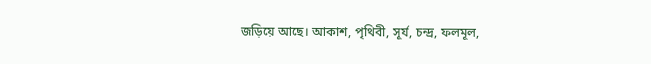জড়িয়ে আছে। আকাশ, পৃথিবী, সূর্য, চন্দ্র, ফলমূল,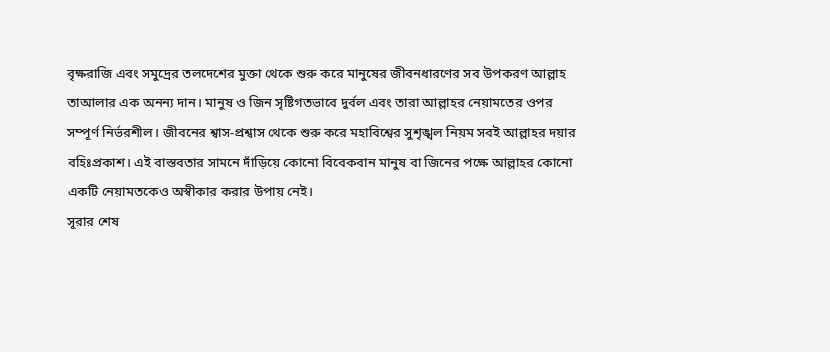বৃক্ষরাজি এবং সমুদ্রের তলদেশের মুক্তা থেকে শুরু করে মানুষের জীবনধারণের সব উপকরণ আল্লাহ তাআলার এক অনন্য দান। মানুষ ও জিন সৃষ্টিগতভাবে দুর্বল এবং তারা আল্লাহর নেয়ামতের ওপর সম্পূর্ণ নির্ভরশীল। জীবনের শ্বাস-প্রশ্বাস থেকে শুরু করে মহাবিশ্বের সুশৃঙ্খল নিয়ম সবই আল্লাহর দয়ার বহিঃপ্রকাশ। এই বাস্তবতার সামনে দাঁড়িয়ে কোনো বিবেকবান মানুষ বা জিনের পক্ষে আল্লাহর কোনো একটি নেয়ামতকেও অস্বীকার করার উপায় নেই।
সূরার শেষ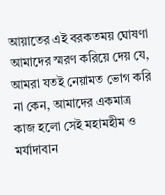আয়াতের এই বরকতময় ঘোষণা আমাদের স্মরণ করিয়ে দেয় যে, আমরা যতই নেয়ামত ভোগ করি না কেন, আমাদের একমাত্র কাজ হলো সেই মহামহীম ও মর্যাদাবান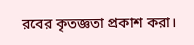রবের কৃতজ্ঞতা প্রকাশ করা।